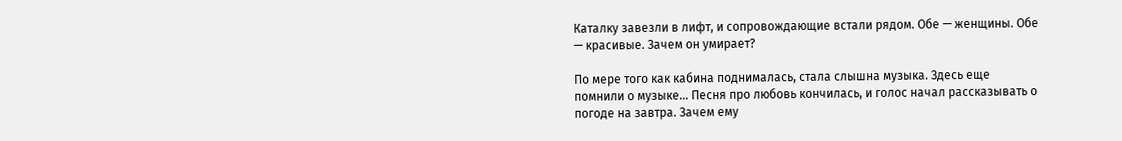Каталку завезли в лифт, и сопровождающие встали рядом. Обе — женщины. Обе — красивые. Зачем он умирает?

По мере того как кабина поднималась, стала слышна музыка. Здесь еще помнили о музыке... Песня про любовь кончилась, и голос начал рассказывать о погоде на завтра. Зачем ему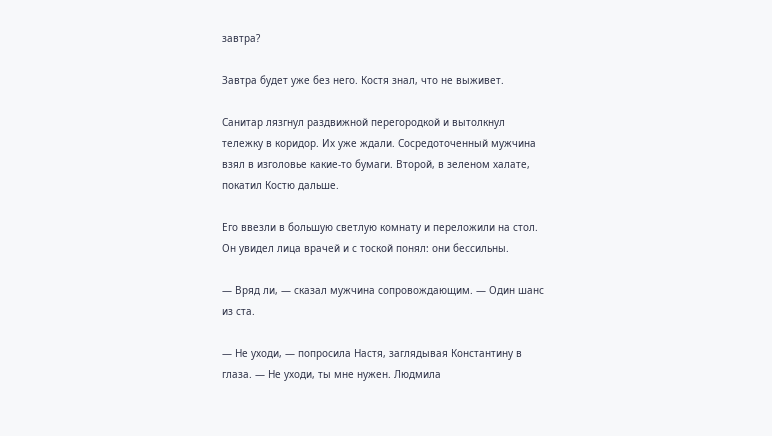завтра?

Завтра будет уже без него. Костя знал, что не выживет.

Санитар лязгнул раздвижной перегородкой и вытолкнул тележку в коридор. Их уже ждали. Сосредоточенный мужчина взял в изголовье какие-то бумаги. Второй, в зеленом халате, покатил Костю дальше.

Его ввезли в большую светлую комнату и переложили на стол. Он увидел лица врачей и с тоской понял: они бессильны.

— Вряд ли, — сказал мужчина сопровождающим. — Один шанс из ста.

— Не уходи, — попросила Настя, заглядывая Константину в глаза. — Не уходи, ты мне нужен. Людмила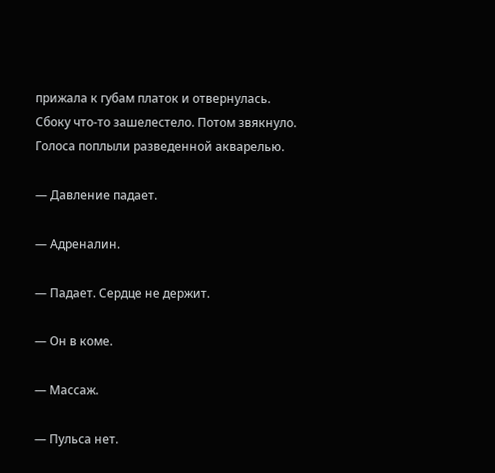прижала к губам платок и отвернулась. Сбоку что-то зашелестело. Потом звякнуло. Голоса поплыли разведенной акварелью.

— Давление падает.

— Адреналин.

— Падает. Сердце не держит.

— Он в коме.

— Массаж.

— Пульса нет.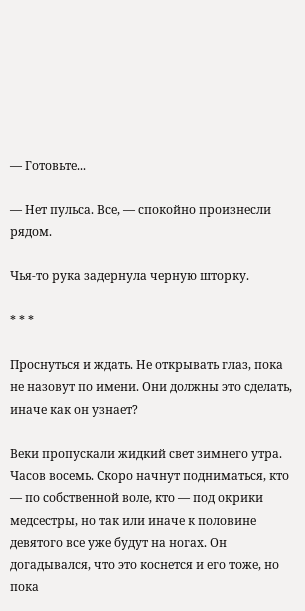— Готовьте...

— Нет пульса. Все, — спокойно произнесли рядом.

Чья-то рука задернула черную шторку.

* * *

Проснуться и ждать. Не открывать глаз, пока не назовут по имени. Они должны это сделать, иначе как он узнает?

Веки пропускали жидкий свет зимнего утра. Часов восемь. Скоро начнут подниматься, кто — по собственной воле, кто — под окрики медсестры, но так или иначе к половине девятого все уже будут на ногах. Он догадывался, что это коснется и его тоже, но пока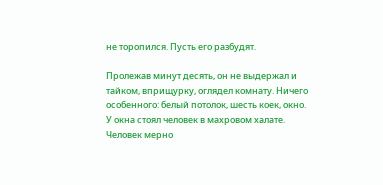не торопился. Пусть его разбудят.

Пролежав минут десять, он не выдержал и тайком, вприщурку, оглядел комнату. Ничего особенного: белый потолок, шесть коек, окно. У окна стоял человек в махровом халате. Человек мерно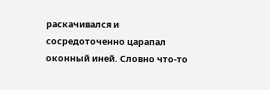раскачивался и сосредоточенно царапал оконный иней. Словно что-то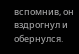вспомнив, он вздрогнул и обернулся.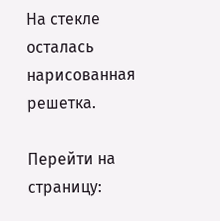На стекле осталась нарисованная решетка.

Перейти на страницу: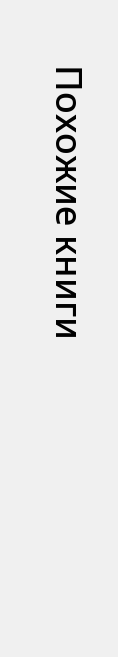Похожие книги